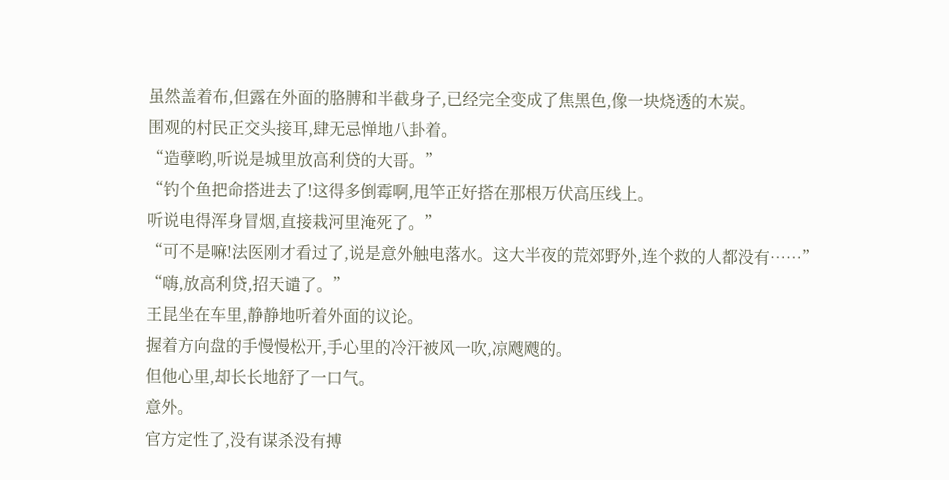虽然盖着布,但露在外面的胳膊和半截身子,已经完全变成了焦黑色,像一块烧透的木炭。
围观的村民正交头接耳,肆无忌惮地八卦着。
“造孽哟,听说是城里放高利贷的大哥。”
“钓个鱼把命搭进去了!这得多倒霉啊,甩竿正好搭在那根万伏高压线上。
听说电得浑身冒烟,直接栽河里淹死了。”
“可不是嘛!法医刚才看过了,说是意外触电落水。这大半夜的荒郊野外,连个救的人都没有……”
“嗨,放高利贷,招天谴了。”
王昆坐在车里,静静地听着外面的议论。
握着方向盘的手慢慢松开,手心里的冷汗被风一吹,凉飕飕的。
但他心里,却长长地舒了一口气。
意外。
官方定性了,没有谋杀没有搏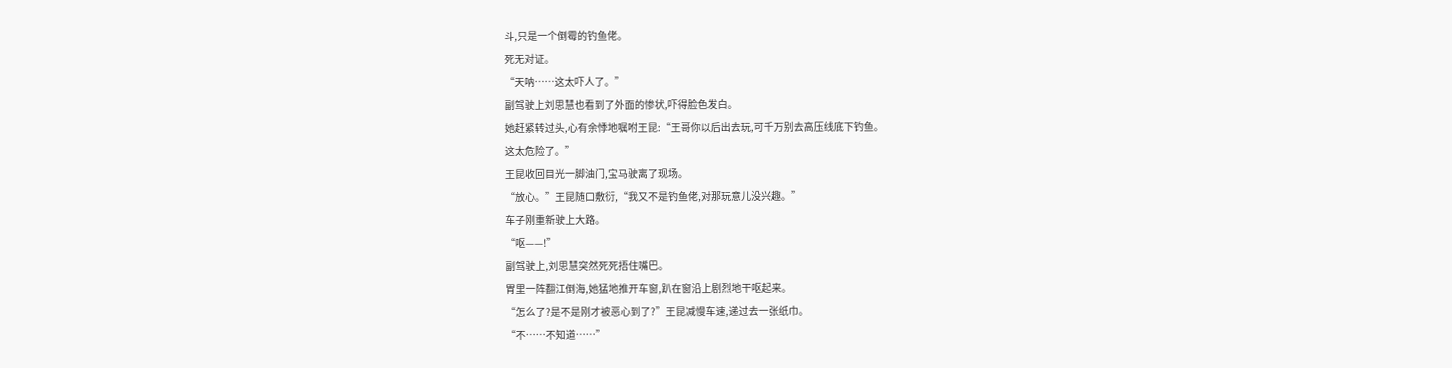斗,只是一个倒霉的钓鱼佬。
死无对证。
“天呐……这太吓人了。”
副驾驶上刘思慧也看到了外面的惨状,吓得脸色发白。
她赶紧转过头,心有余悸地嘱咐王昆:“王哥你以后出去玩,可千万别去高压线底下钓鱼。
这太危险了。”
王昆收回目光一脚油门,宝马驶离了现场。
“放心。”王昆随口敷衍,“我又不是钓鱼佬,对那玩意儿没兴趣。”
车子刚重新驶上大路。
“呕——!”
副驾驶上,刘思慧突然死死捂住嘴巴。
胃里一阵翻江倒海,她猛地推开车窗,趴在窗沿上剧烈地干呕起来。
“怎么了?是不是刚才被恶心到了?”王昆减慢车速,递过去一张纸巾。
“不……不知道……”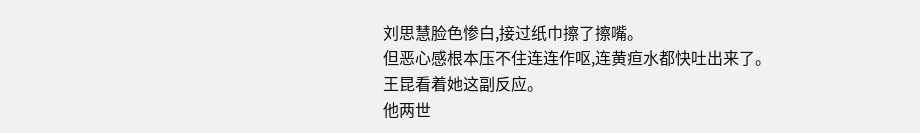刘思慧脸色惨白,接过纸巾擦了擦嘴。
但恶心感根本压不住连连作呕,连黄疸水都快吐出来了。
王昆看着她这副反应。
他两世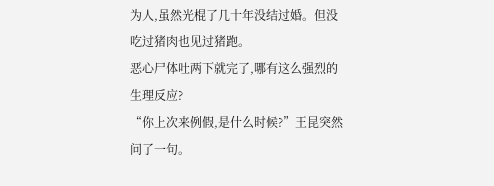为人,虽然光棍了几十年没结过婚。但没吃过猪肉也见过猪跑。
恶心尸体吐两下就完了,哪有这么强烈的生理反应?
“你上次来例假,是什么时候?”王昆突然问了一句。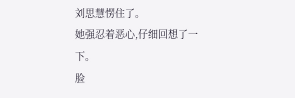刘思慧愣住了。
她强忍着恶心,仔细回想了一下。
脸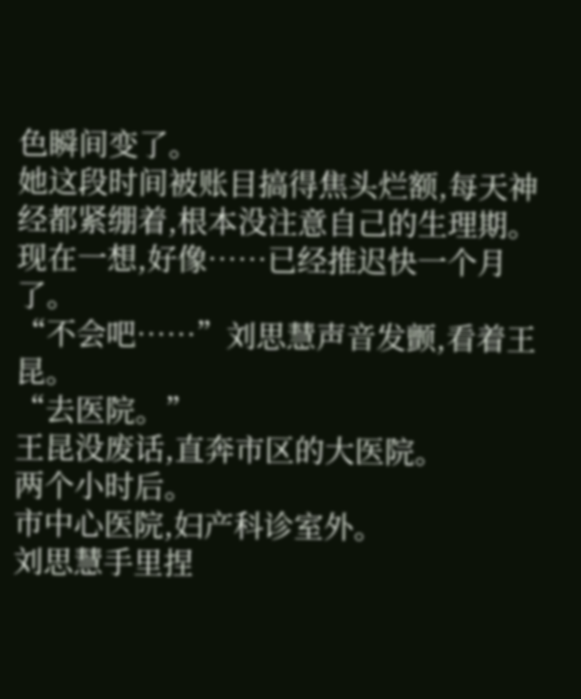色瞬间变了。
她这段时间被账目搞得焦头烂额,每天神经都紧绷着,根本没注意自己的生理期。
现在一想,好像……已经推迟快一个月了。
“不会吧……”刘思慧声音发颤,看着王昆。
“去医院。”
王昆没废话,直奔市区的大医院。
两个小时后。
市中心医院,妇产科诊室外。
刘思慧手里捏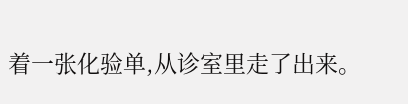着一张化验单,从诊室里走了出来。